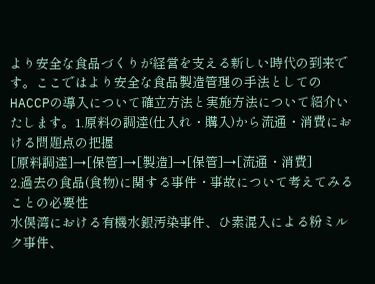より安全な食品づくりが経営を支える新しい時代の到来です。ここではより安全な食品製造管理の手法としてのHACCPの導入について確立方法と実施方法について紹介いたします。1.原料の調達(仕入れ・購入)から流通・消費における問題点の把握
[原料調達]→[保管]→[製造]→[保管]→[流通・消費]
2.過去の食品(食物)に関する事件・事故について考えてみることの必要性
水俣湾における有機水銀汚染事件、ひ素混入による粉ミルク事件、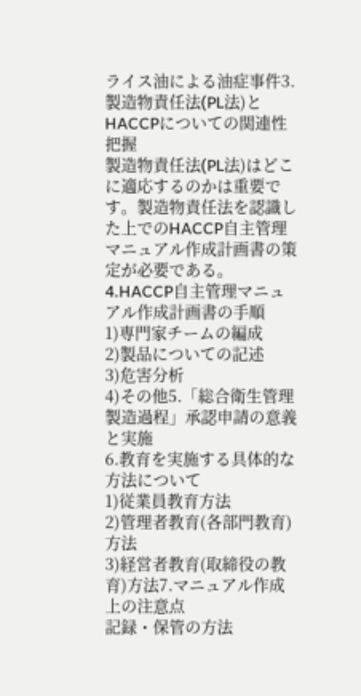ライス油による油症事件3.製造物責任法(PL法)とHACCPについての関連性把握
製造物責任法(PL法)はどこに適応するのかは重要です。製造物責任法を認識した上でのHACCP自主管理マニュアル作成計画書の策定が必要である。4.HACCP自主管理マニュアル作成計画書の手順
1)専門家チームの編成
2)製品についての記述
3)危害分析
4)その他5.「総合衛生管理製造過程」承認申請の意義と実施
6.教育を実施する具体的な方法について
1)従業員教育方法
2)管理者教育(各部門教育)方法
3)経営者教育(取締役の教育)方法7.マニュアル作成上の注意点
記録・保管の方法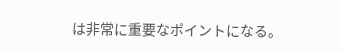は非常に重要なポイントになる。